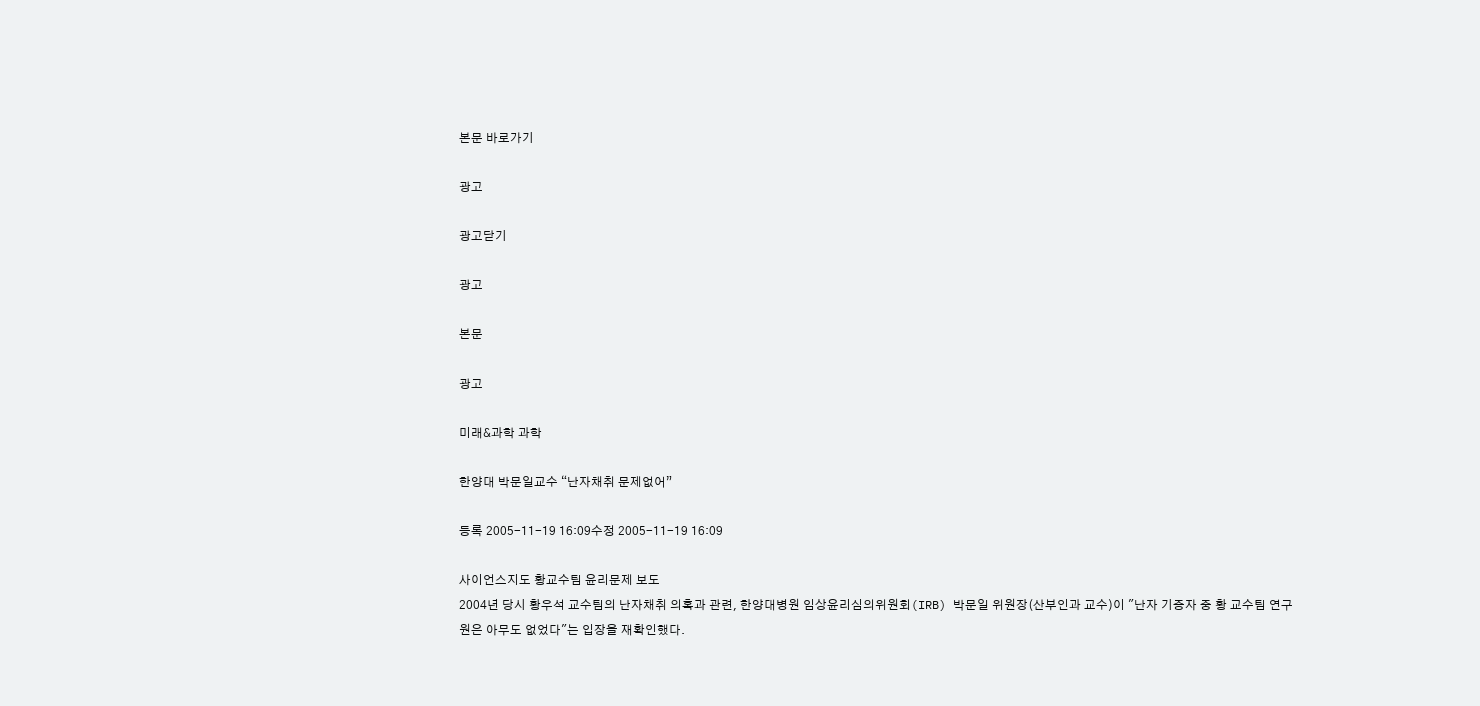본문 바로가기

광고

광고닫기

광고

본문

광고

미래&과학 과학

한양대 박문일교수 “난자채취 문제없어”

등록 2005-11-19 16:09수정 2005-11-19 16:09

사이언스지도 황교수팀 윤리문제 보도
2004년 당시 황우석 교수팀의 난자채취 의혹과 관련, 한양대병원 임상윤리심의위원회(IRB) 박문일 위원장(산부인과 교수)이 "난자 기증자 중 황 교수팀 연구원은 아무도 없었다"는 입장을 재확인했다.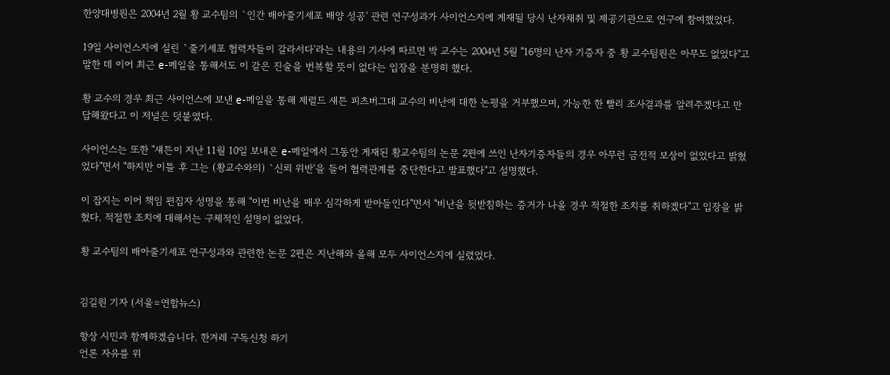한양대병원은 2004년 2월 황 교수팀의 `인간 배아줄기세포 배양 성공' 관련 연구성과가 사이언스지에 게재될 당시 난자채취 및 제공기관으로 연구에 참여했었다.

19일 사이언스지에 실린 `줄기세포 협력자들이 갈라서다'라는 내용의 기사에 따르면 박 교수는 2004년 5월 "16명의 난자 기증자 중 황 교수팀원은 아무도 없었다"고 말한 데 이어 최근 e-메일을 통해서도 이 같은 진술을 번복할 뜻이 없다는 입장을 분명히 했다.

황 교수의 경우 최근 사이언스에 보낸 e-메일을 통해 제럴드 섀튼 피츠버그대 교수의 비난에 대한 논평을 거부했으며, 가능한 한 빨리 조사결과를 알려주겠다고 만 답해왔다고 이 저널은 덧붙였다.

사이언스는 또한 "섀튼이 지난 11월 10일 보내온 e-메일에서 그동안 게재된 황교수팀의 논문 2편에 쓰인 난자기증자들의 경우 아무런 금전적 보상이 없었다고 밝혔었다"면서 "하지만 이틀 후 그는 (황교수와의) `신뢰 위반'을 들어 협력관계를 중단한다고 발표했다"고 설명했다.

이 잡지는 이어 책임 편집자 성명을 통해 "이번 비난을 매우 심각하게 받아들인다"면서 "비난을 뒷받침하는 증거가 나올 경우 적절한 조치를 취하겠다"고 입장을 밝혔다. 적절한 조치에 대해서는 구체적인 설명이 없었다.

황 교수팀의 배아줄기세포 연구성과와 관련한 논문 2편은 지난해와 올해 모두 사이언스지에 실렸었다.


김길원 기자 (서울=연합뉴스)

항상 시민과 함께하겠습니다. 한겨레 구독신청 하기
언론 자유를 위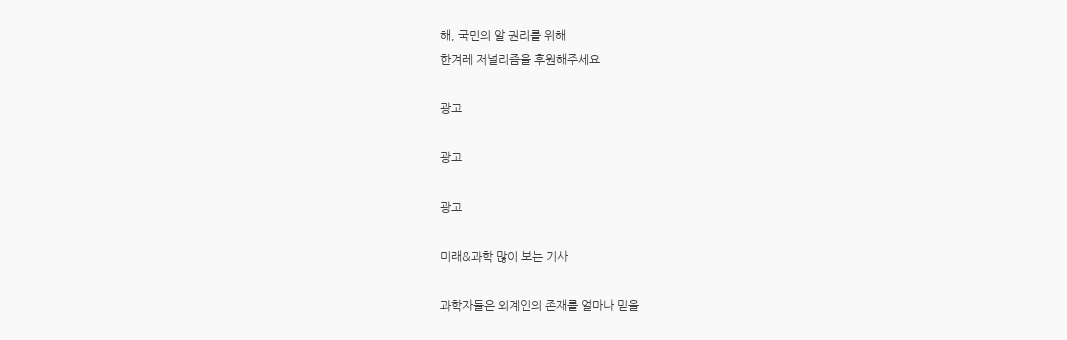해, 국민의 알 권리를 위해
한겨레 저널리즘을 후원해주세요

광고

광고

광고

미래&과학 많이 보는 기사

과학자들은 외계인의 존재를 얼마나 믿을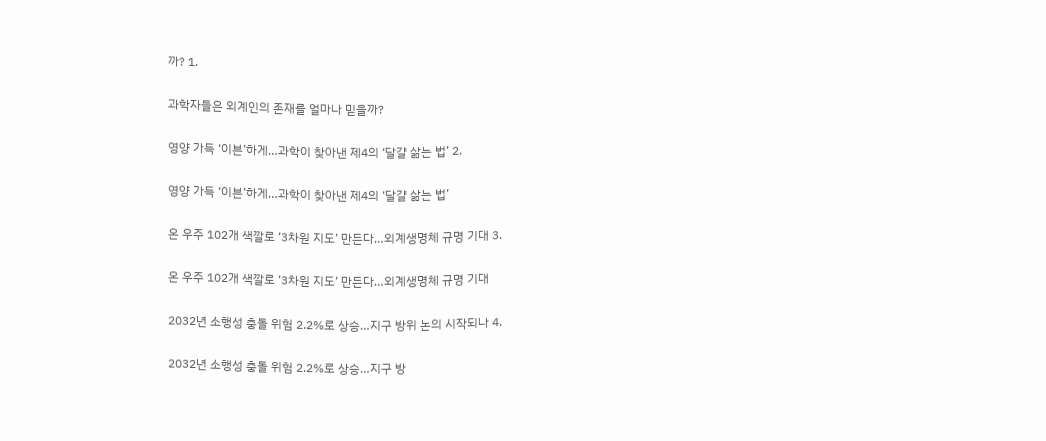까? 1.

과학자들은 외계인의 존재를 얼마나 믿을까?

영양 가득 ‘이븐’하게…과학이 찾아낸 제4의 ‘달걀 삶는 법’ 2.

영양 가득 ‘이븐’하게…과학이 찾아낸 제4의 ‘달걀 삶는 법’

온 우주 102개 색깔로 ‘3차원 지도’ 만든다…외계생명체 규명 기대 3.

온 우주 102개 색깔로 ‘3차원 지도’ 만든다…외계생명체 규명 기대

2032년 소행성 충돌 위험 2.2%로 상승…지구 방위 논의 시작되나 4.

2032년 소행성 충돌 위험 2.2%로 상승…지구 방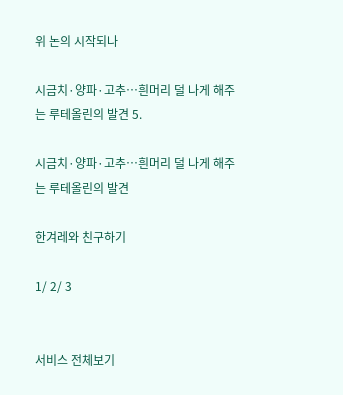위 논의 시작되나

시금치·양파·고추…흰머리 덜 나게 해주는 루테올린의 발견 5.

시금치·양파·고추…흰머리 덜 나게 해주는 루테올린의 발견

한겨레와 친구하기

1/ 2/ 3


서비스 전체보기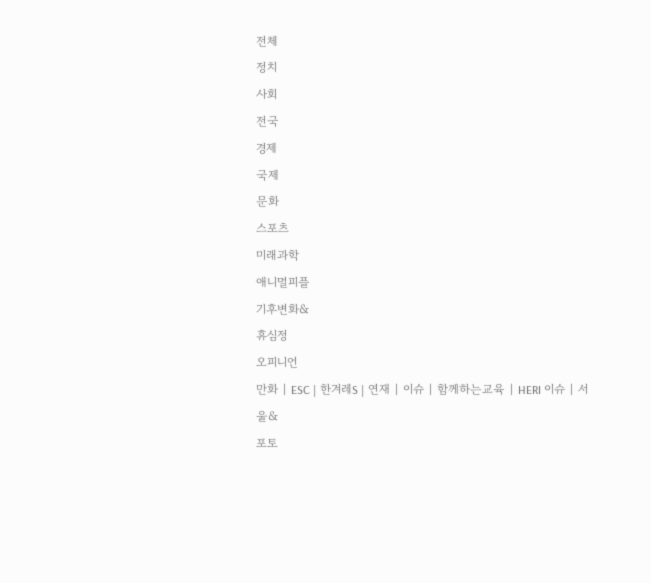전체
정치
사회
전국
경제
국제
문화
스포츠
미래과학
애니멀피플
기후변화&
휴심정
오피니언
만화 | ESC | 한겨레S | 연재 | 이슈 | 함께하는교육 | HERI 이슈 | 서울&
포토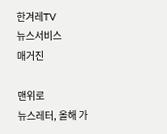한겨레TV
뉴스서비스
매거진

맨위로
뉴스레터, 올해 가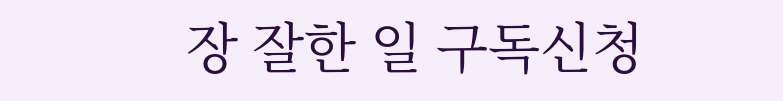장 잘한 일 구독신청